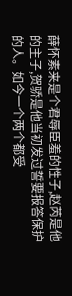薛怀素来是个君辱臣羞的性子,赵芮是他的主子,贺骄是他当初发过誓要报答保护的人。如今一个两个都受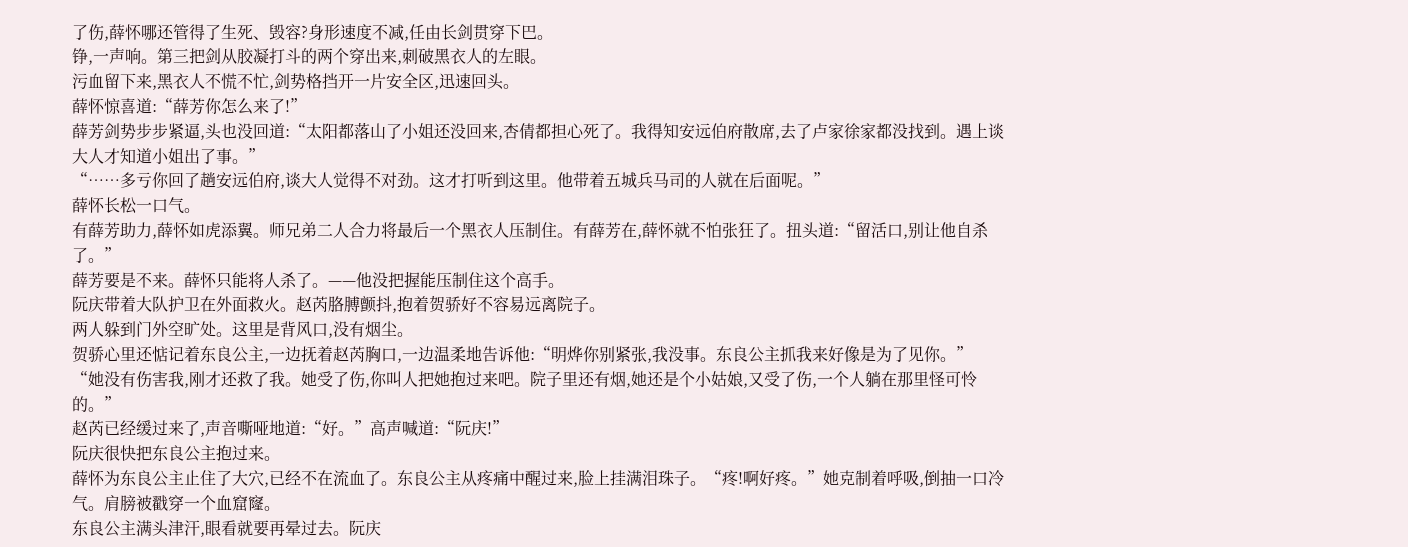了伤,薛怀哪还管得了生死、毁容?身形速度不减,任由长剑贯穿下巴。
铮,一声响。第三把剑从胶凝打斗的两个穿出来,刺破黑衣人的左眼。
污血留下来,黑衣人不慌不忙,剑势格挡开一片安全区,迅速回头。
薛怀惊喜道:“薛芳你怎么来了!”
薛芳剑势步步紧逼,头也没回道:“太阳都落山了小姐还没回来,杏倩都担心死了。我得知安远伯府散席,去了卢家徐家都没找到。遇上谈大人才知道小姐出了事。”
“……多亏你回了趟安远伯府,谈大人觉得不对劲。这才打听到这里。他带着五城兵马司的人就在后面呢。”
薛怀长松一口气。
有薛芳助力,薛怀如虎添翼。师兄弟二人合力将最后一个黑衣人压制住。有薛芳在,薛怀就不怕张狂了。扭头道:“留活口,别让他自杀了。”
薛芳要是不来。薛怀只能将人杀了。——他没把握能压制住这个高手。
阮庆带着大队护卫在外面救火。赵芮胳膊颤抖,抱着贺骄好不容易远离院子。
两人躲到门外空旷处。这里是背风口,没有烟尘。
贺骄心里还惦记着东良公主,一边抚着赵芮胸口,一边温柔地告诉他:“明烨你别紧张,我没事。东良公主抓我来好像是为了见你。”
“她没有伤害我,刚才还救了我。她受了伤,你叫人把她抱过来吧。院子里还有烟,她还是个小姑娘,又受了伤,一个人躺在那里怪可怜的。”
赵芮已经缓过来了,声音嘶哑地道:“好。”高声喊道:“阮庆!”
阮庆很快把东良公主抱过来。
薛怀为东良公主止住了大穴,已经不在流血了。东良公主从疼痛中醒过来,脸上挂满泪珠子。“疼!啊好疼。”她克制着呼吸,倒抽一口冷气。肩膀被戳穿一个血窟窿。
东良公主满头津汗,眼看就要再晕过去。阮庆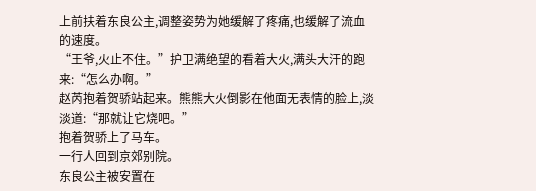上前扶着东良公主,调整姿势为她缓解了疼痛,也缓解了流血的速度。
“王爷,火止不住。”护卫满绝望的看着大火,满头大汗的跑来:“怎么办啊。”
赵芮抱着贺骄站起来。熊熊大火倒影在他面无表情的脸上,淡淡道:“那就让它烧吧。”
抱着贺骄上了马车。
一行人回到京郊别院。
东良公主被安置在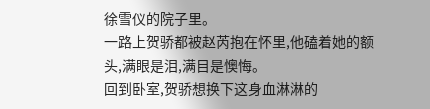徐雪仪的院子里。
一路上贺骄都被赵芮抱在怀里,他磕着她的额头,满眼是泪,满目是懊悔。
回到卧室,贺骄想换下这身血淋淋的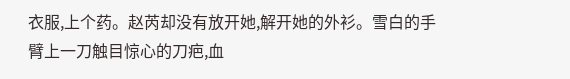衣服,上个药。赵芮却没有放开她,解开她的外衫。雪白的手臂上一刀触目惊心的刀疤,血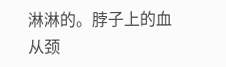淋淋的。脖子上的血从颈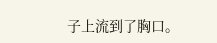子上流到了胸口。